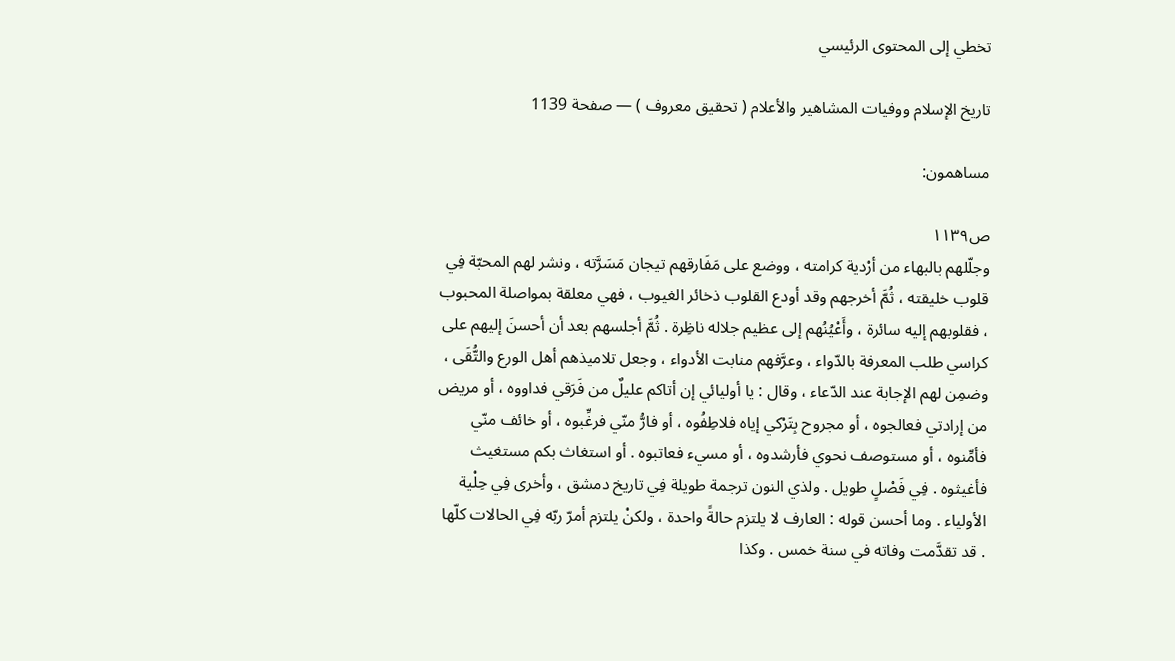تخطي إلى المحتوى الرئيسي

تاريخ الإسلام ووفيات المشاهير والأعلام ( تحقيق معروف ) — صفحة 1139

مساهمون:

ص١١٣٩
وجلّلهم بالبهاء من أرْدية كرامته ، ووضع على مَفَارقهم تيجان مَسَرَّته ، ونشر لهم المحبّة فِي قلوب خليقته ، ثُمَّ أخرجهم وقد أودع القلوب ذخائر الغيوب ، فهي معلقة بمواصلة المحبوب ، فقلوبهم إليه سائرة ، وأَعْيُنُهم إلى عظيم جلاله ناظِرة . ثُمَّ أجلسهم بعد أن أحسنَ إليهم على كراسي طلب المعرفة بالدّواء ، وعرَّفهم منابت الأدواء ، وجعل تلاميذهم أهل الورع والتُّقَى ، وضمِن لهم الإجابة عند الدّعاء ، وقال : يا أوليائي إن أتاكم عليلٌ من فَرَقي فداووه ، أو مريض من إرادتي فعالجوه ، أو مجروح بِتَرْكي إياه فلاطِفُوه ، أو فارُّ منّي فرغِّبوه ، أو خائف منّي فأمِّنوه ، أو مستوصف نحوي فأرشدوه ، أو مسيء فعاتبوه . أو استغاث بكم مستغيث فأغيثوه . فِي فَصْلٍ طويل . ولذي النون ترجمة طويلة فِي تاريخ دمشق ، وأخرى فِي حِلْية الأولياء . وما أحسن قوله : العارف لا يلتزم حالةً واحدة ، ولكنْ يلتزم أمرّ ربّه فِي الحالات كلّها . قد تقدَّمت وفاته في سنة خمس . وكذا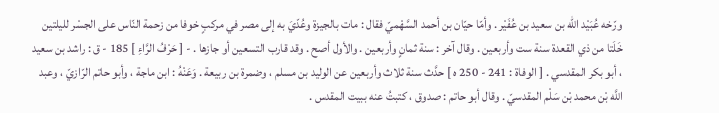ورّخه عُبَيْد الله بن سعيد بن عُفَيْر . وأمّا حيّان بن أحمد السَّهْميّ فقال : مات بالجيزة وعُدّيَ به إلى مصر في مركبٍ خوفا من زحمة النّاس على الجسْر لليلتين خَلَتا من ذي القعدة سنة ست وأربعين . وقال آخر : سنة ثمانٍ وأربعين . والأول أصح . وقد قارب التسعين أو جازها . - [ حَرْفُ الرَّاءِ ] 185 - ق : راشد بن سعيد ، أبو بكر المقدسي . [ الوفاة : 241 - 250 ه ] حدَّث سنة ثلاث وأربعين عن الوليد بن مسلم ، وضمرة بن ربيعة . وَعَنْهُ : ابن ماجة ، وأبو حاتم الرّازيّ ، وعبد اللَّه بْن محمد بْن سَلْم المقدسيّ . وقال أبو حاتم : صدوق ، كتبتُ عنه ببيت المقدس .